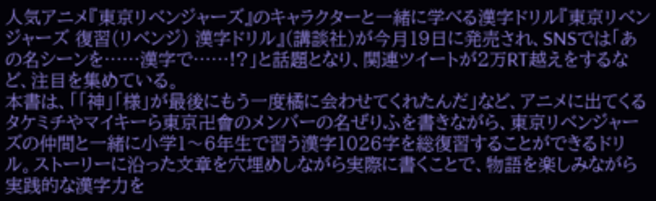人気アニメ『東京リベンジャーズ』のキャラクターと一緒に学べる漢字ドリル『東京リベンジャーズ 復習(リベンジ) 漢字ドリル』(講談社)が今月19日に発売され、SNSでは「あの名シーンを……漢字で……!?」と話題となり、関連ツイートが2万RT越えをするなど、注目を集めている。
本書は、「「神」「様」が最後にもう一度橘に会わせてくれたんだ」など、アニメに出てくるタケミチやマイキーら東京卍會のメンバーの名ぜりふを書きながら、東京リベンジャーズの仲間と一緒に小学1〜6年生で習う漢字1026字を総復習することができるドリル。ストーリーに沿った文章を穴埋めしながら実際に書くことで、物語を楽しみながら実践的な漢字力を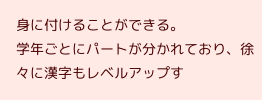身に付けることができる。
学年ごとにパートが分かれており、徐々に漢字もレベルアップす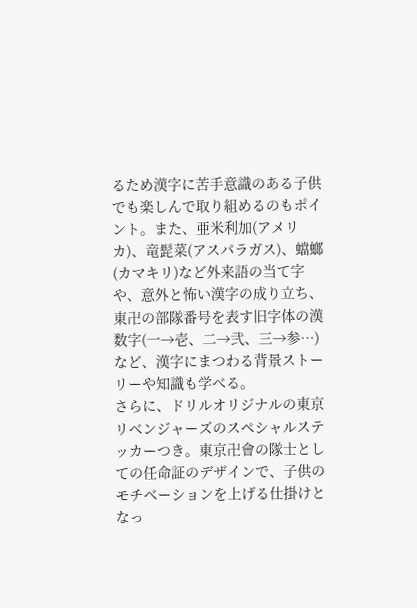るため漢字に苦手意識のある子供でも楽しんで取り組めるのもポイント。また、亜米利加(アメリカ)、竜髭菜(アスパラガス)、蟷螂(カマキリ)など外来語の当て字や、意外と怖い漢字の成り立ち、東卍の部隊番号を表す旧字体の漢数字(一→壱、二→弐、三→参…)など、漢字にまつわる背景ストーリーや知識も学べる。
さらに、ドリルオリジナルの東京リベンジャーズのスペシャルステッカーつき。東京卍會の隊士としての任命証のデザインで、子供のモチベーションを上げる仕掛けとなっ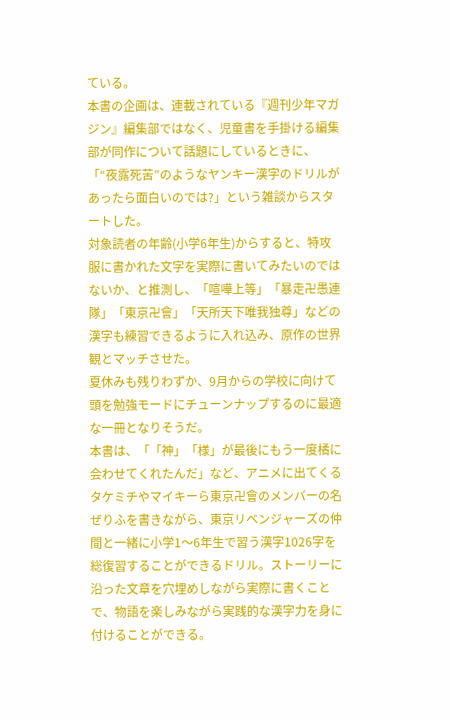ている。
本書の企画は、連載されている『週刊少年マガジン』編集部ではなく、児童書を手掛ける編集部が同作について話題にしているときに、「“夜露死苦”のようなヤンキー漢字のドリルがあったら面白いのでは?」という雑談からスタートした。
対象読者の年齢(小学6年生)からすると、特攻服に書かれた文字を実際に書いてみたいのではないか、と推測し、「喧嘩上等」「暴走卍愚連隊」「東京卍會」「天所天下唯我独尊」などの漢字も練習できるように入れ込み、原作の世界観とマッチさせた。
夏休みも残りわずか、9月からの学校に向けて頭を勉強モードにチューンナップするのに最適な一冊となりそうだ。
本書は、「「神」「様」が最後にもう一度橘に会わせてくれたんだ」など、アニメに出てくるタケミチやマイキーら東京卍會のメンバーの名ぜりふを書きながら、東京リベンジャーズの仲間と一緒に小学1〜6年生で習う漢字1026字を総復習することができるドリル。ストーリーに沿った文章を穴埋めしながら実際に書くことで、物語を楽しみながら実践的な漢字力を身に付けることができる。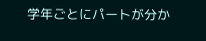学年ごとにパートが分か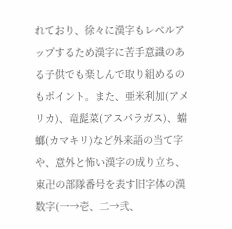れており、徐々に漢字もレベルアップするため漢字に苦手意識のある子供でも楽しんで取り組めるのもポイント。また、亜米利加(アメリカ)、竜髭菜(アスパラガス)、蟷螂(カマキリ)など外来語の当て字や、意外と怖い漢字の成り立ち、東卍の部隊番号を表す旧字体の漢数字(一→壱、二→弐、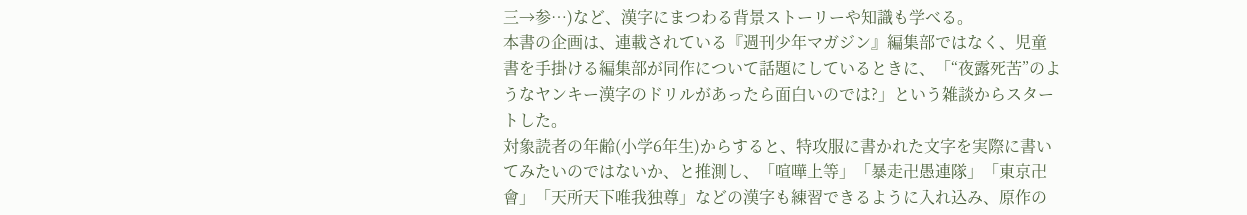三→参…)など、漢字にまつわる背景ストーリーや知識も学べる。
本書の企画は、連載されている『週刊少年マガジン』編集部ではなく、児童書を手掛ける編集部が同作について話題にしているときに、「“夜露死苦”のようなヤンキー漢字のドリルがあったら面白いのでは?」という雑談からスタートした。
対象読者の年齢(小学6年生)からすると、特攻服に書かれた文字を実際に書いてみたいのではないか、と推測し、「喧嘩上等」「暴走卍愚連隊」「東京卍會」「天所天下唯我独尊」などの漢字も練習できるように入れ込み、原作の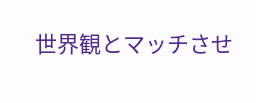世界観とマッチさせ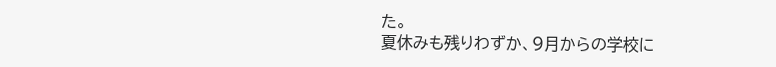た。
夏休みも残りわずか、9月からの学校に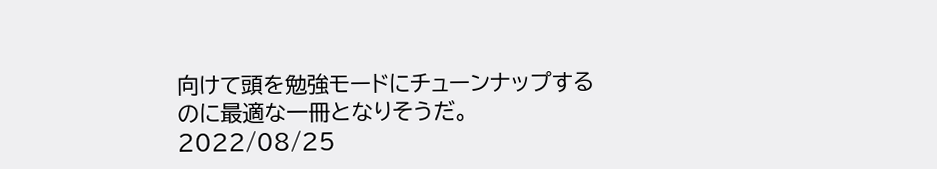向けて頭を勉強モードにチューンナップするのに最適な一冊となりそうだ。
2022/08/25